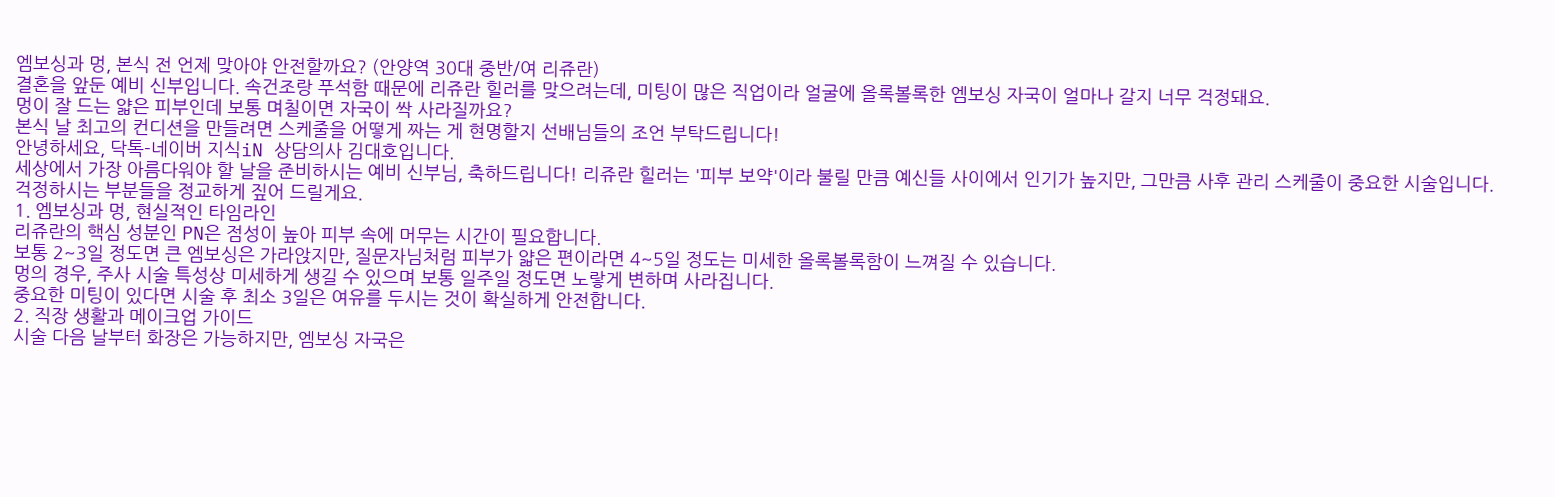엠보싱과 멍, 본식 전 언제 맞아야 안전할까요? (안양역 30대 중반/여 리쥬란)
결혼을 앞둔 예비 신부입니다. 속건조랑 푸석함 때문에 리쥬란 힐러를 맞으려는데, 미팅이 많은 직업이라 얼굴에 올록볼록한 엠보싱 자국이 얼마나 갈지 너무 걱정돼요.
멍이 잘 드는 얇은 피부인데 보통 며칠이면 자국이 싹 사라질까요?
본식 날 최고의 컨디션을 만들려면 스케줄을 어떻게 짜는 게 현명할지 선배님들의 조언 부탁드립니다!
안녕하세요, 닥톡-네이버 지식iN 상담의사 김대호입니다.
세상에서 가장 아름다워야 할 날을 준비하시는 예비 신부님, 축하드립니다! 리쥬란 힐러는 '피부 보약'이라 불릴 만큼 예신들 사이에서 인기가 높지만, 그만큼 사후 관리 스케줄이 중요한 시술입니다. 걱정하시는 부분들을 정교하게 짚어 드릴게요.
1. 엠보싱과 멍, 현실적인 타임라인
리쥬란의 핵심 성분인 PN은 점성이 높아 피부 속에 머무는 시간이 필요합니다.
보통 2~3일 정도면 큰 엠보싱은 가라앉지만, 질문자님처럼 피부가 얇은 편이라면 4~5일 정도는 미세한 올록볼록함이 느껴질 수 있습니다.
멍의 경우, 주사 시술 특성상 미세하게 생길 수 있으며 보통 일주일 정도면 노랗게 변하며 사라집니다.
중요한 미팅이 있다면 시술 후 최소 3일은 여유를 두시는 것이 확실하게 안전합니다.
2. 직장 생활과 메이크업 가이드
시술 다음 날부터 화장은 가능하지만, 엠보싱 자국은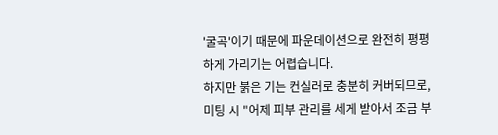'굴곡'이기 때문에 파운데이션으로 완전히 평평하게 가리기는 어렵습니다.
하지만 붉은 기는 컨실러로 충분히 커버되므로, 미팅 시 "어제 피부 관리를 세게 받아서 조금 부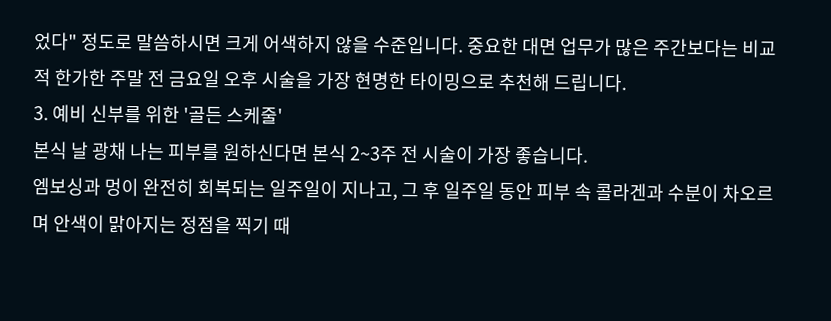었다" 정도로 말씀하시면 크게 어색하지 않을 수준입니다. 중요한 대면 업무가 많은 주간보다는 비교적 한가한 주말 전 금요일 오후 시술을 가장 현명한 타이밍으로 추천해 드립니다.
3. 예비 신부를 위한 '골든 스케줄'
본식 날 광채 나는 피부를 원하신다면 본식 2~3주 전 시술이 가장 좋습니다.
엠보싱과 멍이 완전히 회복되는 일주일이 지나고, 그 후 일주일 동안 피부 속 콜라겐과 수분이 차오르며 안색이 맑아지는 정점을 찍기 때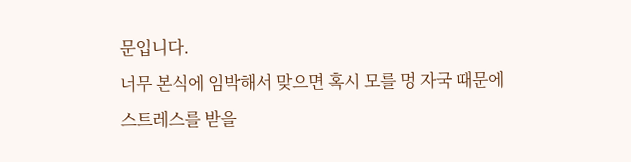문입니다.
너무 본식에 임박해서 맞으면 혹시 모를 멍 자국 때문에 스트레스를 받을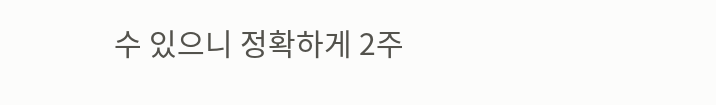수 있으니 정확하게 2주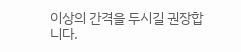이상의 간격을 두시길 권장합니다.